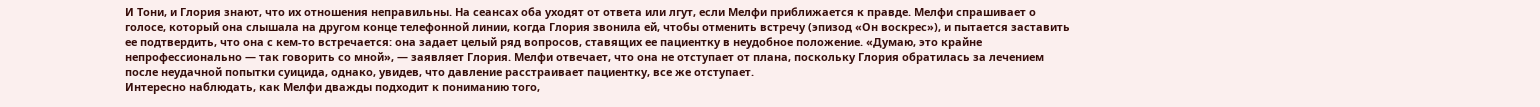И Тони, и Глория знают, что их отношения неправильны. На сеансах оба уходят от ответа или лгут, если Мелфи приближается к правде. Мелфи спрашивает о голосе, который она слышала на другом конце телефонной линии, когда Глория звонила ей, чтобы отменить встречу (эпизод «Он воскрес»), и пытается заставить ее подтвердить, что она с кем-то встречается: она задает целый ряд вопросов, ставящих ее пациентку в неудобное положение. «Думаю, это крайне непрофессионально — так говорить со мной», — заявляет Глория. Мелфи отвечает, что она не отступает от плана, поскольку Глория обратилась за лечением после неудачной попытки суицида, однако, увидев, что давление расстраивает пациентку, все же отступает.
Интересно наблюдать, как Мелфи дважды подходит к пониманию того,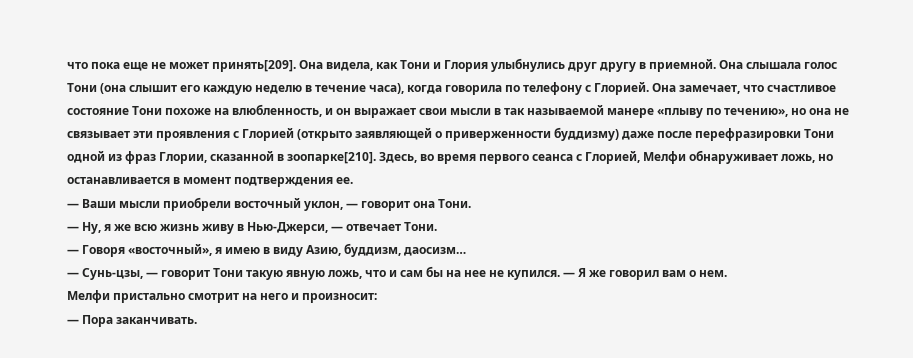что пока еще не может принять[209]. Она видела, как Тони и Глория улыбнулись друг другу в приемной. Она слышала голос Тони (она слышит его каждую неделю в течение часа), когда говорила по телефону с Глорией. Она замечает, что счастливое состояние Тони похоже на влюбленность, и он выражает свои мысли в так называемой манере «плыву по течению», но она не связывает эти проявления с Глорией (открыто заявляющей о приверженности буддизму) даже после перефразировки Тони одной из фраз Глории, сказанной в зоопарке[210]. Здесь, во время первого сеанса с Глорией, Мелфи обнаруживает ложь, но останавливается в момент подтверждения ее.
— Ваши мысли приобрели восточный уклон, — говорит она Тони.
— Ну, я же всю жизнь живу в Нью-Джерси, — отвечает Тони.
— Говоря «восточный», я имею в виду Азию, буддизм, даосизм…
— Сунь-цзы, — говорит Тони такую явную ложь, что и сам бы на нее не купился. — Я же говорил вам о нем.
Мелфи пристально смотрит на него и произносит:
— Пора заканчивать.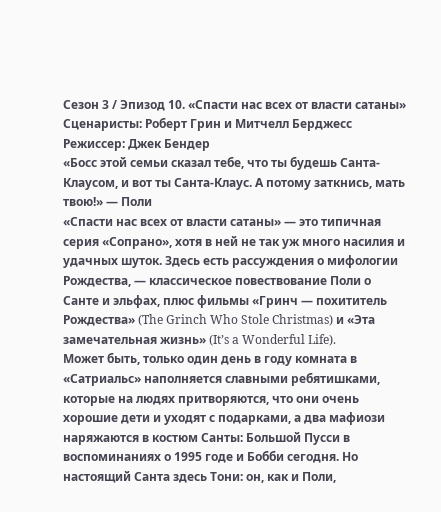Сезон 3 / Эпизод 10. «Спасти нас всех от власти сатаны»
Сценаристы: Роберт Грин и Митчелл Берджесс
Режиссер: Джек Бендер
«Босс этой семьи сказал тебе, что ты будешь Санта-Клаусом, и вот ты Санта-Клаус. А потому заткнись, мать твою!» — Поли
«Спасти нас всех от власти сатаны» — это типичная серия «Сопрано», хотя в ней не так уж много насилия и удачных шуток. Здесь есть рассуждения о мифологии Рождества, — классическое повествование Поли о Санте и эльфах, плюс фильмы «Гринч — похититель Рождества» (The Grinch Who Stole Christmas) и «Эта замечательная жизнь» (It’s a Wonderful Life).
Может быть, только один день в году комната в «Сатриальс» наполняется славными ребятишками, которые на людях притворяются, что они очень хорошие дети и уходят с подарками, а два мафиози наряжаются в костюм Санты: Большой Пусси в воспоминаниях о 1995 годе и Бобби сегодня. Но настоящий Санта здесь Тони: он, как и Поли,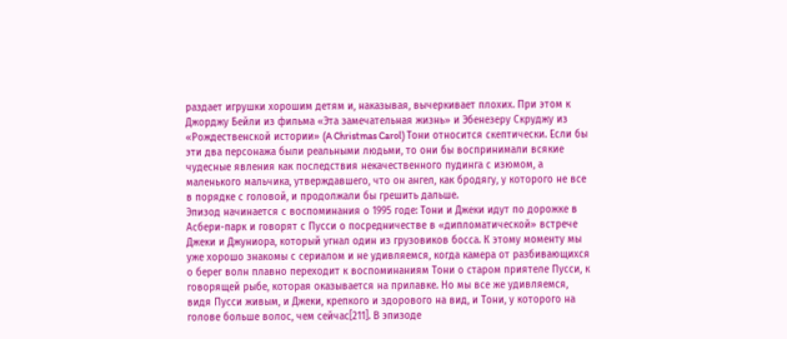раздает игрушки хорошим детям и, наказывая, вычеркивает плохих. При этом к Джорджу Бейли из фильма «Эта замечательная жизнь» и Эбенезеру Скруджу из «Рождественской истории» (A Christmas Carol) Тони относится скептически. Если бы эти два персонажа были реальными людьми, то они бы воспринимали всякие чудесные явления как последствия некачественного пудинга с изюмом, а маленького мальчика, утверждавшего, что он ангел, как бродягу, у которого не все в порядке с головой, и продолжали бы грешить дальше.
Эпизод начинается с воспоминания о 1995 годе: Тони и Джеки идут по дорожке в Асбери-парк и говорят с Пусси о посредничестве в «дипломатической» встрече Джеки и Джуниора, который угнал один из грузовиков босса. К этому моменту мы уже хорошо знакомы с сериалом и не удивляемся, когда камера от разбивающихся о берег волн плавно переходит к воспоминаниям Тони о старом приятеле Пусси, к говорящей рыбе, которая оказывается на прилавке. Но мы все же удивляемся, видя Пусси живым, и Джеки, крепкого и здорового на вид, и Тони, у которого на голове больше волос, чем сейчас[211]. В эпизоде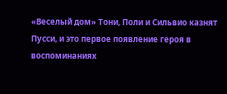«Веселый дом» Тони, Поли и Сильвио казнят Пусси, и это первое появление героя в воспоминаниях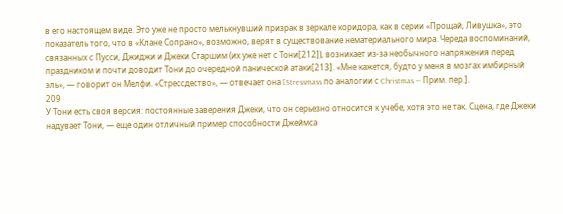в его настоящем виде. Это уже не просто мелькнувший призрак в зеркале коридора, как в серии «Прощай, Ливушка», это показатель того, что в «Клане Сопрано», возможно, верят в существование нематериального мира. Череда воспоминаний, связанных с Пусси, Джиджи и Джеки Старшим (их уже нет с Тони[212]), возникает из-за необычного напряжения перед праздником и почти доводит Тони до очередной панической атаки[213]. «Мне кажется, будто у меня в мозгах имбирный эль», — говорит он Мелфи. «Стрессдество», — отвечает она [Stressmass по аналогии с Christmas — Прим. пер.].
209
У Тони есть своя версия: постоянные заверения Джеки, что он серьезно относится к учебе, хотя это не так. Сцена, где Джеки надувает Тони, — еще один отличный пример способности Джеймса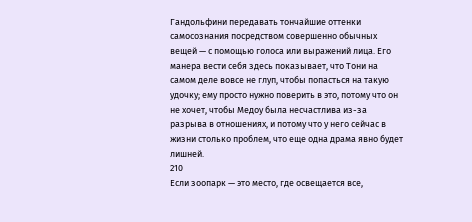Гандольфини передавать тончайшие оттенки самосознания посредством совершенно обычных вещей — с помощью голоса или выражений лица. Его манера вести себя здесь показывает, что Тони на самом деле вовсе не глуп, чтобы попасться на такую удочку; ему просто нужно поверить в это, потому что он не хочет, чтобы Медоу была несчастлива из-за разрыва в отношениях, и потому что у него сейчас в жизни столько проблем, что еще одна драма явно будет лишней.
210
Если зоопарк — это место, где освещается все,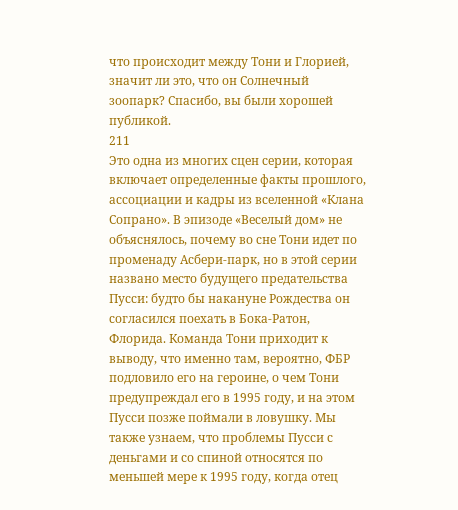что происходит между Тони и Глорией, значит ли это, что он Солнечный зоопарк? Спасибо, вы были хорошей публикой.
211
Это одна из многих сцен серии, которая включает определенные факты прошлого, ассоциации и кадры из вселенной «Клана Сопрано». В эпизоде «Веселый дом» не объяснялось, почему во сне Тони идет по променаду Асбери-парк, но в этой серии названо место будущего предательства Пусси: будто бы накануне Рождества он согласился поехать в Бока-Ратон, Флорида. Команда Тони приходит к выводу, что именно там, вероятно, ФБР подловило его на героине, о чем Тони предупреждал его в 1995 году, и на этом Пусси позже поймали в ловушку. Мы также узнаем, что проблемы Пусси с деньгами и со спиной относятся по меньшей мере к 1995 году, когда отец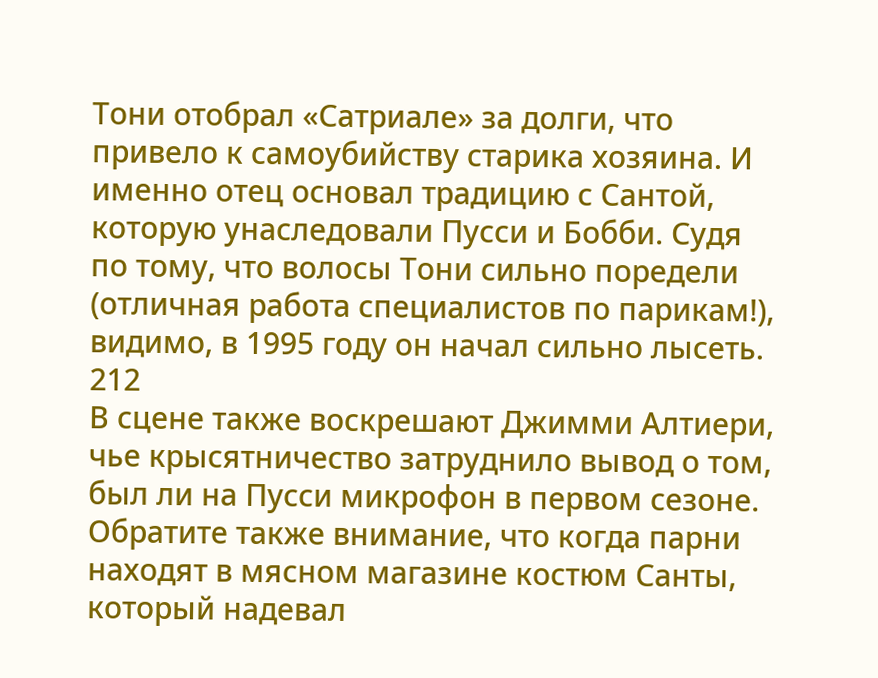Тони отобрал «Сатриале» за долги, что привело к самоубийству старика хозяина. И именно отец основал традицию с Сантой, которую унаследовали Пусси и Бобби. Судя по тому, что волосы Тони сильно поредели (отличная работа специалистов по парикам!), видимо, в 1995 году он начал сильно лысеть.
212
В сцене также воскрешают Джимми Алтиери, чье крысятничество затруднило вывод о том, был ли на Пусси микрофон в первом сезоне. Обратите также внимание, что когда парни находят в мясном магазине костюм Санты, который надевал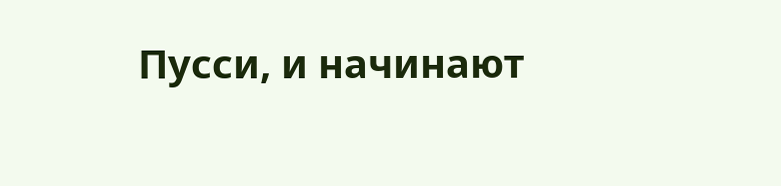Пусси, и начинают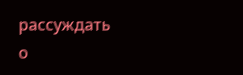рассуждать о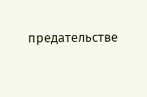предательстве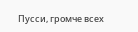Пусси, громче всех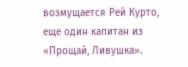возмущается Рей Курто, еще один капитан из «Прощай, Ливушка».